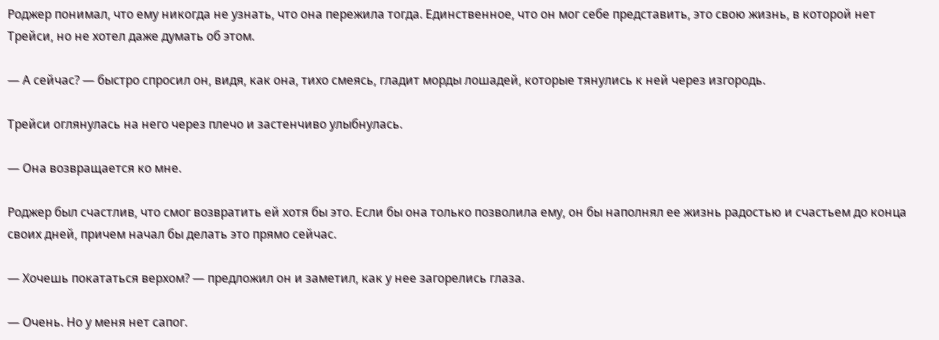Роджер понимал, что ему никогда не узнать, что она пережила тогда. Единственное, что он мог себе представить, это свою жизнь, в которой нет Трейси, но не хотел даже думать об этом.

— А сейчас? — быстро спросил он, видя, как она, тихо смеясь, гладит морды лошадей, которые тянулись к ней через изгородь.

Трейси оглянулась на него через плечо и застенчиво улыбнулась.

— Она возвращается ко мне.

Роджер был счастлив, что смог возвратить ей хотя бы это. Если бы она только позволила ему, он бы наполнял ее жизнь радостью и счастьем до конца своих дней, причем начал бы делать это прямо сейчас.

— Хочешь покататься верхом? — предложил он и заметил, как у нее загорелись глаза.

— Очень. Но у меня нет сапог.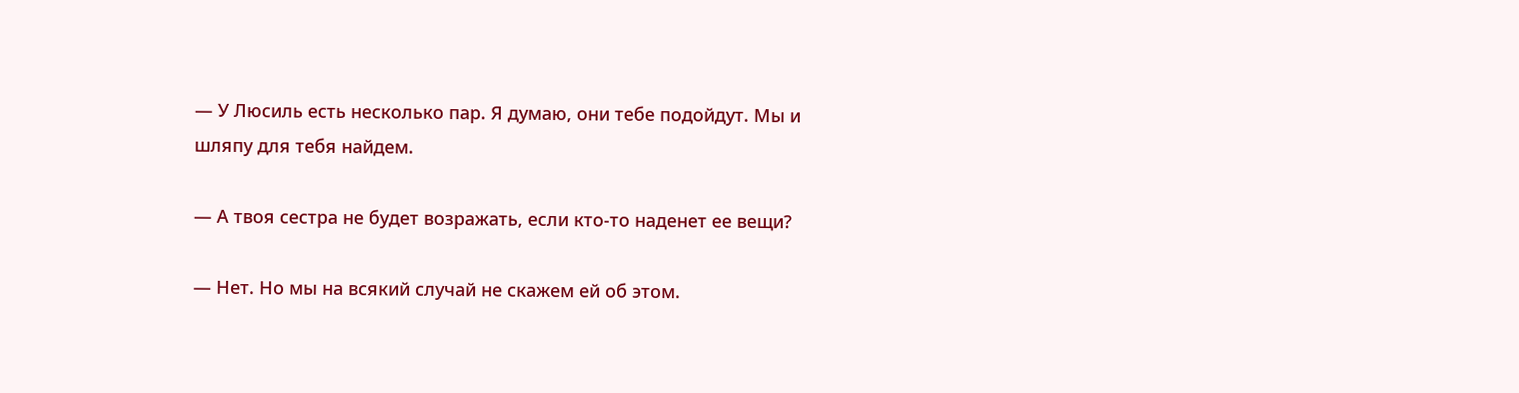— У Люсиль есть несколько пар. Я думаю, они тебе подойдут. Мы и шляпу для тебя найдем.

— А твоя сестра не будет возражать, если кто-то наденет ее вещи?

— Нет. Но мы на всякий случай не скажем ей об этом.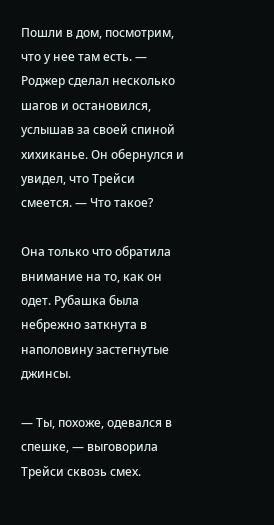Пошли в дом, посмотрим, что у нее там есть. — Роджер сделал несколько шагов и остановился, услышав за своей спиной хихиканье. Он обернулся и увидел, что Трейси смеется. — Что такое?

Она только что обратила внимание на то, как он одет. Рубашка была небрежно заткнута в наполовину застегнутые джинсы.

— Ты, похоже, одевался в спешке, — выговорила Трейси сквозь смех.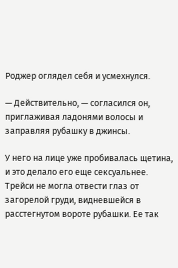Роджер оглядел себя и усмехнулся.

— Действительно, — согласился он, приглаживая ладонями волосы и заправляя рубашку в джинсы.

У него на лице уже пробивалась щетина, и это делало его еще сексуальнее. Трейси не могла отвести глаз от загорелой груди, видневшейся в расстегнутом вороте рубашки. Ее так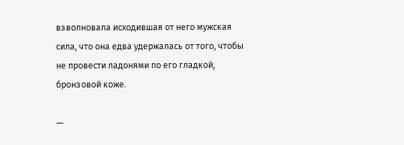взволновала исходившая от него мужская сила, что она едва удержалась от того, чтобы не провести ладонями по его гладкой, бронзовой коже.

—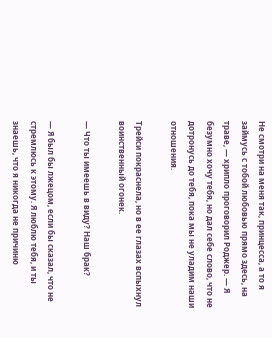Не смотри на меня так, принцесса, а то я займусь с тобой любовью прямо здесь, на траве, — хрипло проговорил Роджер. — Я безумно хочу тебя, но дал себе слово, что не дотронусь до тебя, пока мы не уладим наши отношения.

Трейси покраснела, но в ее глазах вспыхнул воинственный огонек.

— Что ты имеешь в виду? Наш брак?

— Я был бы лжецом, если бы сказал, что не стремлюсь к этому. Я люблю тебя, и ты знаешь, что я никогда не причиню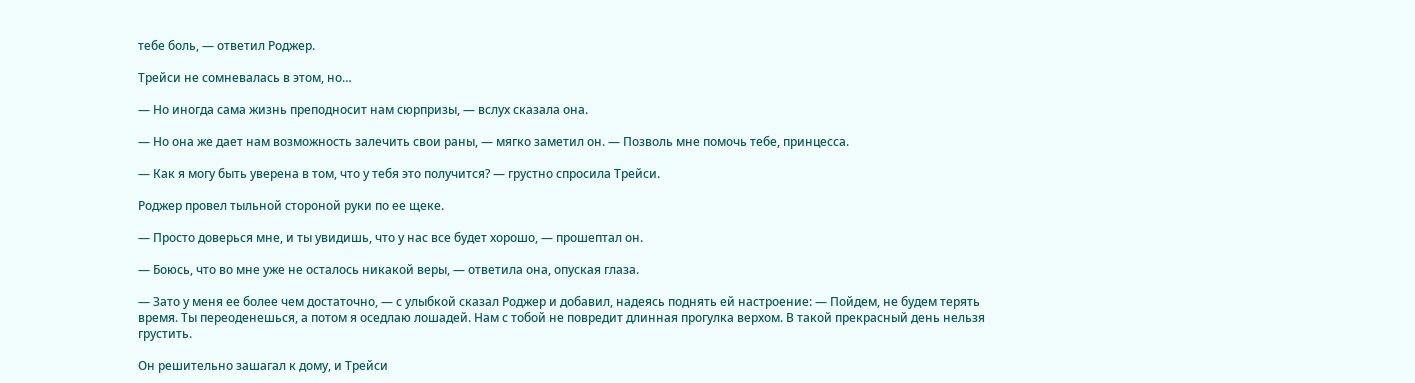тебе боль, — ответил Роджер.

Трейси не сомневалась в этом, но…

— Но иногда сама жизнь преподносит нам сюрпризы, — вслух сказала она.

— Но она же дает нам возможность залечить свои раны, — мягко заметил он. — Позволь мне помочь тебе, принцесса.

— Как я могу быть уверена в том, что у тебя это получится? — грустно спросила Трейси.

Роджер провел тыльной стороной руки по ее щеке.

— Просто доверься мне, и ты увидишь, что у нас все будет хорошо, — прошептал он.

— Боюсь, что во мне уже не осталось никакой веры, — ответила она, опуская глаза.

— Зато у меня ее более чем достаточно, — с улыбкой сказал Роджер и добавил, надеясь поднять ей настроение: — Пойдем, не будем терять время. Ты переоденешься, а потом я оседлаю лошадей. Нам с тобой не повредит длинная прогулка верхом. В такой прекрасный день нельзя грустить.

Он решительно зашагал к дому, и Трейси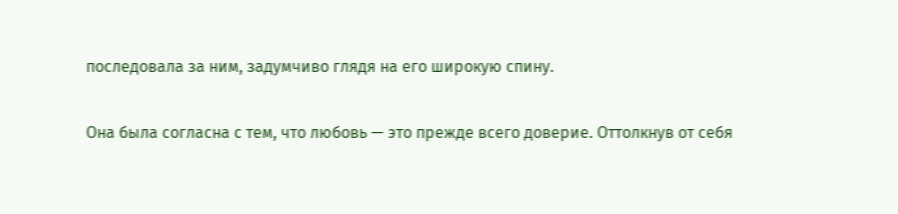последовала за ним, задумчиво глядя на его широкую спину.

Она была согласна с тем, что любовь — это прежде всего доверие. Оттолкнув от себя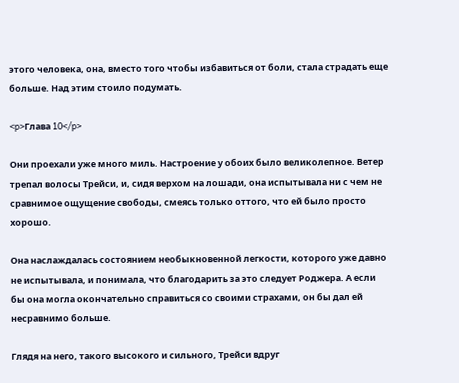этого человека, она, вместо того чтобы избавиться от боли, стала страдать еще больше. Над этим стоило подумать.

<p>Глава 10</p>

Они проехали уже много миль. Настроение у обоих было великолепное. Ветер трепал волосы Трейси, и, сидя верхом на лошади, она испытывала ни с чем не сравнимое ощущение свободы, смеясь только оттого, что ей было просто хорошо.

Она наслаждалась состоянием необыкновенной легкости, которого уже давно не испытывала, и понимала, что благодарить за это следует Роджера. А если бы она могла окончательно справиться со своими страхами, он бы дал ей несравнимо больше.

Глядя на него, такого высокого и сильного, Трейси вдруг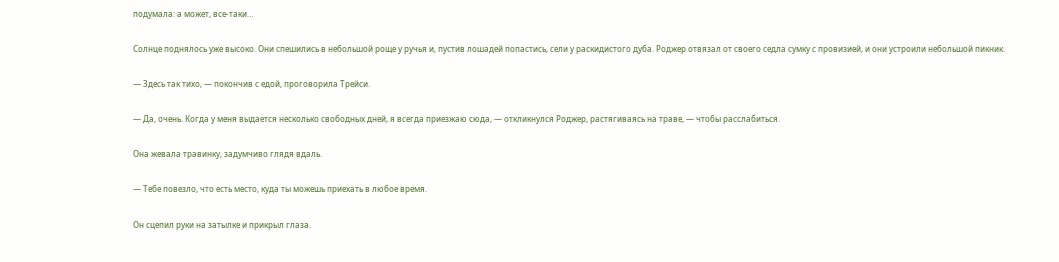подумала: а может, все-таки…

Солнце поднялось уже высоко. Они спешились в небольшой роще у ручья и, пустив лошадей попастись, сели у раскидистого дуба. Роджер отвязал от своего седла сумку с провизией, и они устроили небольшой пикник.

— Здесь так тихо, — покончив с едой, проговорила Трейси.

— Да, очень. Когда у меня выдается несколько свободных дней, я всегда приезжаю сюда, — откликнулся Роджер, растягиваясь на траве, — чтобы расслабиться.

Она жевала травинку, задумчиво глядя вдаль.

— Тебе повезло, что есть место, куда ты можешь приехать в любое время.

Он сцепил руки на затылке и прикрыл глаза.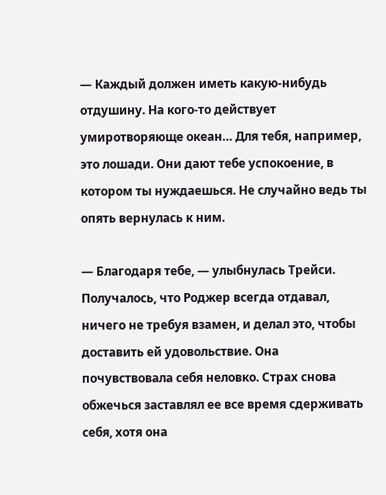— Каждый должен иметь какую-нибудь отдушину. На кого-то действует умиротворяюще океан… Для тебя, например, это лошади. Они дают тебе успокоение, в котором ты нуждаешься. Не случайно ведь ты опять вернулась к ним.

— Благодаря тебе, — улыбнулась Трейси. Получалось, что Роджер всегда отдавал, ничего не требуя взамен, и делал это, чтобы доставить ей удовольствие. Она почувствовала себя неловко. Страх снова обжечься заставлял ее все время сдерживать себя, хотя она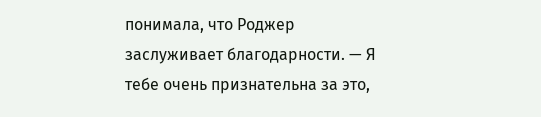понимала, что Роджер заслуживает благодарности. — Я тебе очень признательна за это,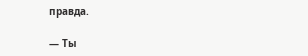правда.

— Ты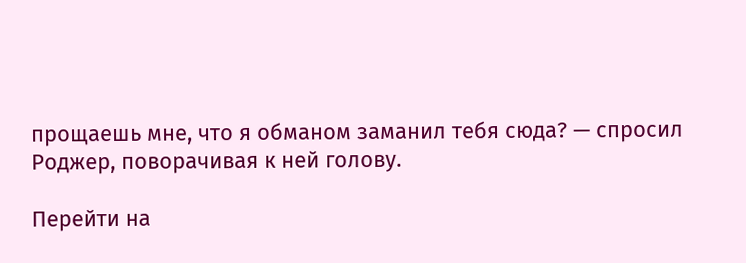прощаешь мне, что я обманом заманил тебя сюда? — спросил Роджер, поворачивая к ней голову.

Перейти на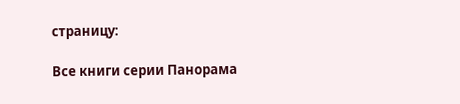страницу:

Все книги серии Панорама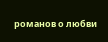романов о любви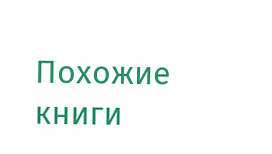Похожие книги